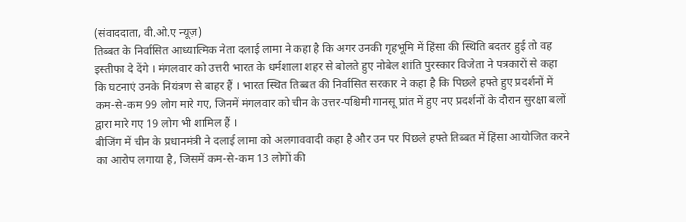(संवाददाता, वी.ओ.ए न्यूज़)
तिब्बत के निर्वासित आध्यात्मिक नेता दलाई लामा ने कहा है कि अगर उनकी गृहभूमि में हिंसा की स्थिति बदतर हुई तो वह इस्तीफा दे देंगे । मंगलवार को उत्तरी भारत के धर्मशाला शहर से बोलते हुए नोबेल शांति पुरस्कार विजेता ने पत्रकारों से कहा कि घटनाएं उनके नियंत्रण से बाहर हैं । भारत स्थित तिब्बत की निर्वासित सरकार ने कहा है कि पिछले हफ्ते हुए प्रदर्शनों में कम-से-कम 99 लोग मारे गए, जिनमें मंगलवार को चीन के उत्तर-पश्चिमी गानसू प्रांत में हुए नए प्रदर्शनों के दौरान सुरक्षा बलों द्वारा मारे गए 19 लोग भी शामिल हैं ।
बीजिंग में चीन के प्रधानमंत्री ने दलाई लामा को अलगाववादी कहा है और उन पर पिछले हफ्ते तिब्बत में हिंसा आयोजित करने का आरोप लगाया है, जिसमें कम-से-कम 13 लोगों की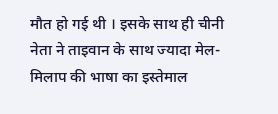मौत हो गई थी । इसके साथ ही चीनी नेता ने ताइवान के साथ ज्यादा मेल-मिलाप की भाषा का इस्तेमाल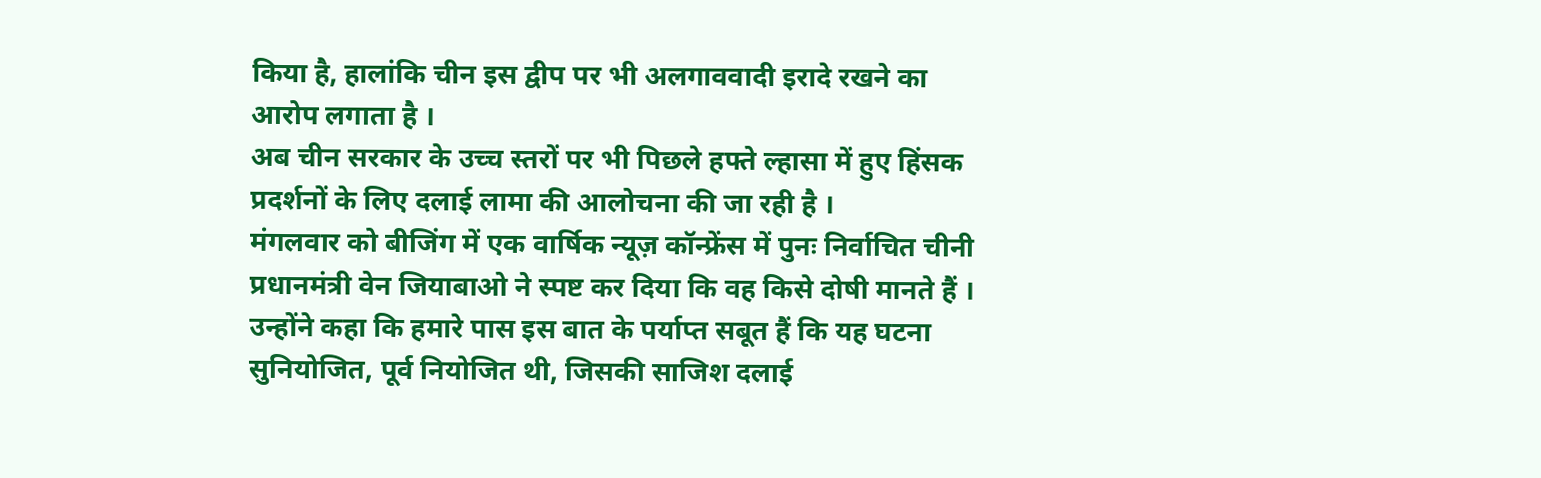किया है, हालांकि चीन इस द्वीप पर भी अलगाववादी इरादे रखने का आरोप लगाता है ।
अब चीन सरकार के उच्च स्तरों पर भी पिछले हफ्ते ल्हासा में हुए हिंसक प्रदर्शनों के लिए दलाई लामा की आलोचना की जा रही है ।
मंगलवार को बीजिंग में एक वार्षिक न्यूज़ कॉन्फ्रेंस में पुनः निर्वाचित चीनी प्रधानमंत्री वेन जियाबाओ ने स्पष्ट कर दिया कि वह किसे दोषी मानते हैं ।
उन्होंने कहा कि हमारे पास इस बात के पर्याप्त सबूत हैं कि यह घटना सुनियोजित, पूर्व नियोजित थी, जिसकी साजिश दलाई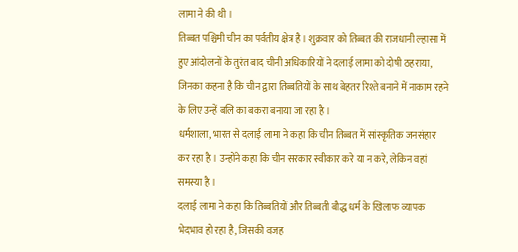लामा ने की थी ।
तिब्बत पश्चिमी चीन का पर्वतीय क्षेत्र है । शुक्रवार को तिब्बत की राजधानी ल्हासा में हुए आंदोलनों के तुरंत बाद चीनी अधिकारियों ने दलाई लामा को दोषी ठहराया, जिनका कहना है कि चीन द्वारा तिब्बतियों के साथ बेहतर रिश्ते बनाने में नाकाम रहने के लिए उन्हें बलि का बकरा बनाया जा रहा है ।
धर्मशाला, भारत से दलाई लामा ने कहा कि चीन तिब्बत में सांस्कृतिक जनसंहार कर रहा है । उन्होंने कहा कि चीन सरकार स्वीकार करे या न करे, लेकिन वहां समस्या है ।
दलाई लामा ने कहा कि तिब्बतियों और तिब्बती बौद्ध धर्म के खिलाफ व्यापक भेदभाव हो रहा है, जिसकी वजह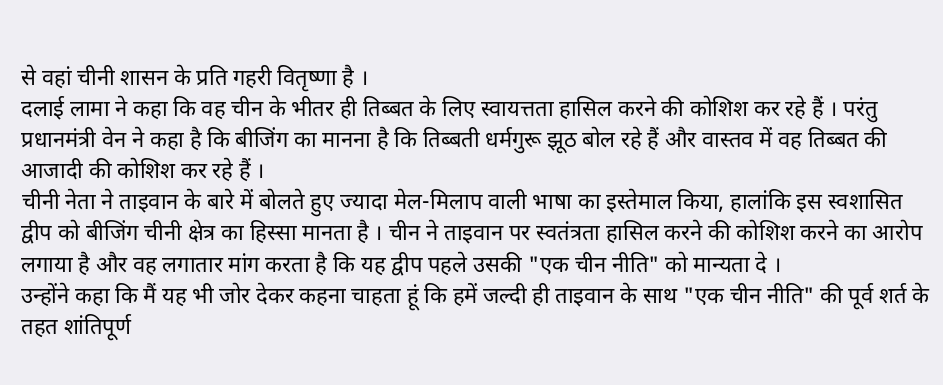से वहां चीनी शासन के प्रति गहरी वितृष्णा है ।
दलाई लामा ने कहा कि वह चीन के भीतर ही तिब्बत के लिए स्वायत्तता हासिल करने की कोशिश कर रहे हैं । परंतु प्रधानमंत्री वेन ने कहा है कि बीजिंग का मानना है कि तिब्बती धर्मगुरू झूठ बोल रहे हैं और वास्तव में वह तिब्बत की आजादी की कोशिश कर रहे हैं ।
चीनी नेता ने ताइवान के बारे में बोलते हुए ज्यादा मेल-मिलाप वाली भाषा का इस्तेमाल किया, हालांकि इस स्वशासित द्वीप को बीजिंग चीनी क्षेत्र का हिस्सा मानता है । चीन ने ताइवान पर स्वतंत्रता हासिल करने की कोशिश करने का आरोप लगाया है और वह लगातार मांग करता है कि यह द्वीप पहले उसकी "एक चीन नीति" को मान्यता दे ।
उन्होंने कहा कि मैं यह भी जोर देकर कहना चाहता हूं कि हमें जल्दी ही ताइवान के साथ "एक चीन नीति" की पूर्व शर्त के तहत शांतिपूर्ण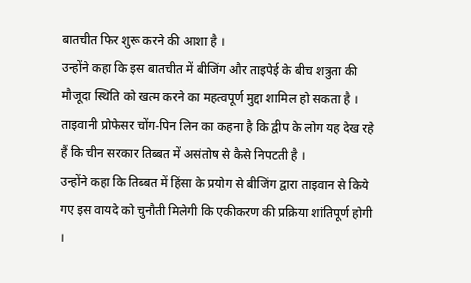बातचीत फिर शुरू करने की आशा है ।
उन्होंने कहा कि इस बातचीत में बीजिंग और ताइपेई के बीच शत्रुता की मौजूदा स्थिति को खत्म करने का महत्वपूर्ण मुद्दा शामिल हो सकता है ।
ताइवानी प्रोफेसर चोंग-पिन लिन का कहना है कि द्वीप के लोग यह देख रहे हैं कि चीन सरकार तिब्बत में असंतोष से कैसे निपटती है ।
उन्होंने कहा कि तिब्बत में हिंसा के प्रयोग से बीजिंग द्वारा ताइवान से किये गए इस वायदे को चुनौती मिलेगी कि एकीकरण की प्रक्रिया शांतिपूर्ण होगी ।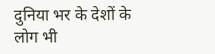दुनिया भर के देशों के लोग भी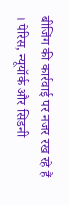बीजिंग की कार्रवाई पर नजर रख रहे हैं । पेरिस, न्यूयॉर्क और सिडनी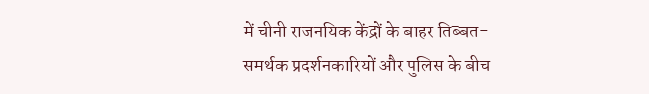में चीनी राजनयिक केंद्रों के बाहर तिब्बत-समर्थक प्रदर्शनकारियों और पुलिस के बीच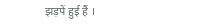झड़पें हुई हैं ।